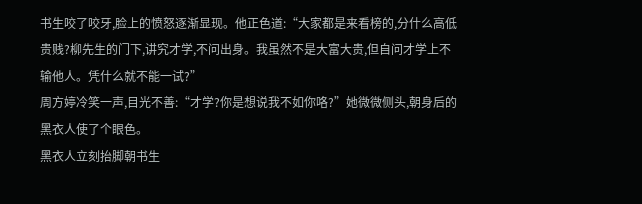书生咬了咬牙,脸上的愤怒逐渐显现。他正色道:“大家都是来看榜的,分什么高低贵贱?柳先生的门下,讲究才学,不问出身。我虽然不是大富大贵,但自问才学上不输他人。凭什么就不能一试?”
周方婷冷笑一声,目光不善:“才学?你是想说我不如你咯?”她微微侧头,朝身后的黑衣人使了个眼色。
黑衣人立刻抬脚朝书生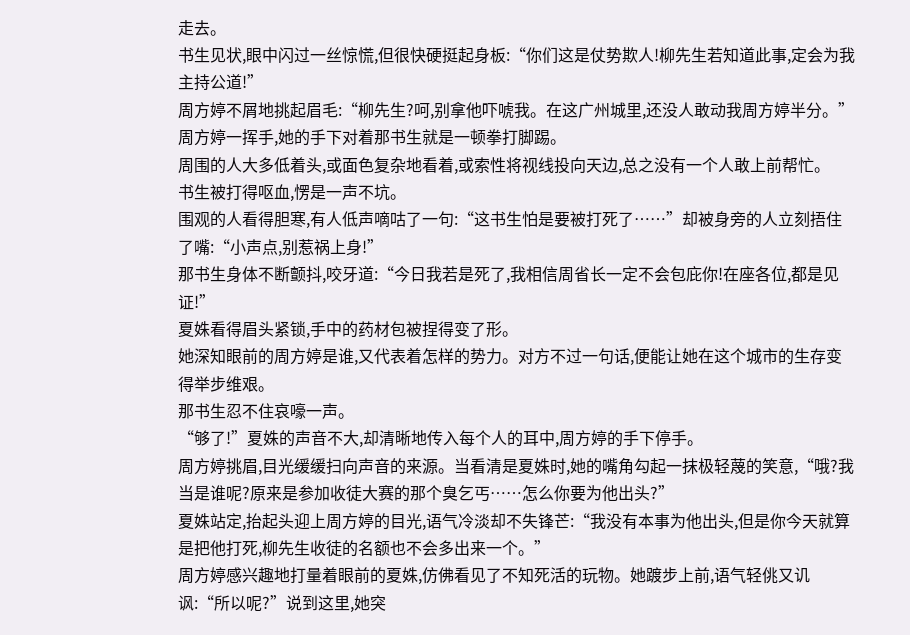走去。
书生见状,眼中闪过一丝惊慌,但很快硬挺起身板:“你们这是仗势欺人!柳先生若知道此事,定会为我主持公道!”
周方婷不屑地挑起眉毛:“柳先生?呵,别拿他吓唬我。在这广州城里,还没人敢动我周方婷半分。”
周方婷一挥手,她的手下对着那书生就是一顿拳打脚踢。
周围的人大多低着头,或面色复杂地看着,或索性将视线投向天边,总之没有一个人敢上前帮忙。
书生被打得呕血,愣是一声不坑。
围观的人看得胆寒,有人低声嘀咕了一句:“这书生怕是要被打死了……”却被身旁的人立刻捂住了嘴:“小声点,别惹祸上身!”
那书生身体不断颤抖,咬牙道:“今日我若是死了,我相信周省长一定不会包庇你!在座各位,都是见证!”
夏姝看得眉头紧锁,手中的药材包被捏得变了形。
她深知眼前的周方婷是谁,又代表着怎样的势力。对方不过一句话,便能让她在这个城市的生存变得举步维艰。
那书生忍不住哀嚎一声。
“够了!”夏姝的声音不大,却清晰地传入每个人的耳中,周方婷的手下停手。
周方婷挑眉,目光缓缓扫向声音的来源。当看清是夏姝时,她的嘴角勾起一抹极轻蔑的笑意,“哦?我当是谁呢?原来是参加收徒大赛的那个臭乞丐……怎么你要为他出头?”
夏姝站定,抬起头迎上周方婷的目光,语气冷淡却不失锋芒:“我没有本事为他出头,但是你今天就算是把他打死,柳先生收徒的名额也不会多出来一个。”
周方婷感兴趣地打量着眼前的夏姝,仿佛看见了不知死活的玩物。她踱步上前,语气轻佻又讥讽:“所以呢?”说到这里,她突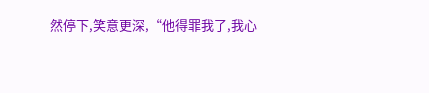然停下,笑意更深,“他得罪我了,我心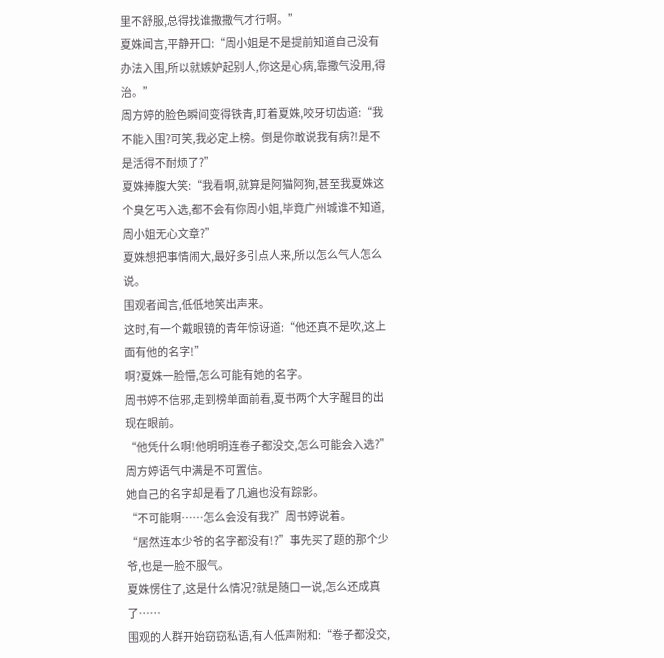里不舒服,总得找谁撒撒气才行啊。”
夏姝闻言,平静开口:“周小姐是不是提前知道自己没有办法入围,所以就嫉妒起别人,你这是心病,靠撒气没用,得治。”
周方婷的脸色瞬间变得铁青,盯着夏姝,咬牙切齿道:“我不能入围?可笑,我必定上榜。倒是你敢说我有病?!是不是活得不耐烦了?”
夏姝捧腹大笑:“我看啊,就算是阿猫阿狗,甚至我夏姝这个臭乞丐入选,都不会有你周小姐,毕竟广州城谁不知道,周小姐无心文章?”
夏姝想把事情闹大,最好多引点人来,所以怎么气人怎么说。
围观者闻言,低低地笑出声来。
这时,有一个戴眼镜的青年惊讶道:“他还真不是吹,这上面有他的名字!”
啊?夏姝一脸懵,怎么可能有她的名字。
周书婷不信邪,走到榜单面前看,夏书两个大字醒目的出现在眼前。
“他凭什么啊!他明明连卷子都没交,怎么可能会入选?”周方婷语气中满是不可置信。
她自己的名字却是看了几遍也没有踪影。
“不可能啊……怎么会没有我?”周书婷说着。
“居然连本少爷的名字都没有!?”事先买了题的那个少爷,也是一脸不服气。
夏姝愣住了,这是什么情况?就是随口一说,怎么还成真了……
围观的人群开始窃窃私语,有人低声附和:“卷子都没交,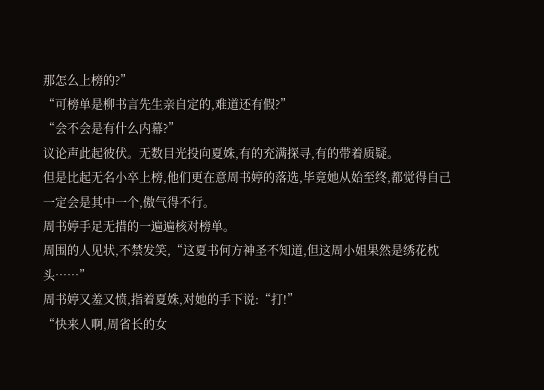那怎么上榜的?”
“可榜单是柳书言先生亲自定的,难道还有假?”
“会不会是有什么内幕?”
议论声此起彼伏。无数目光投向夏姝,有的充满探寻,有的带着质疑。
但是比起无名小卒上榜,他们更在意周书婷的落选,毕竟她从始至终,都觉得自己一定会是其中一个,傲气得不行。
周书婷手足无措的一遍遍核对榜单。
周围的人见状,不禁发笑,“这夏书何方神圣不知道,但这周小姐果然是绣花枕头……”
周书婷又羞又愤,指着夏姝,对她的手下说:“打!”
“快来人啊,周省长的女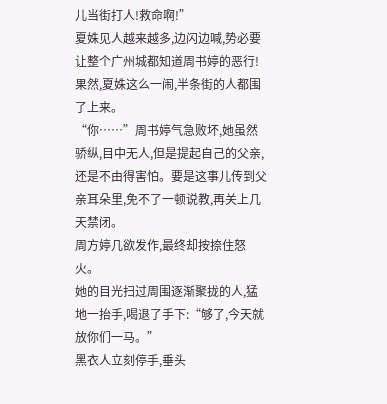儿当街打人!救命啊!”
夏姝见人越来越多,边闪边喊,势必要让整个广州城都知道周书婷的恶行!
果然,夏姝这么一闹,半条街的人都围了上来。
“你……”周书婷气急败坏,她虽然骄纵,目中无人,但是提起自己的父亲,还是不由得害怕。要是这事儿传到父亲耳朵里,免不了一顿说教,再关上几天禁闭。
周方婷几欲发作,最终却按捺住怒火。
她的目光扫过周围逐渐聚拢的人,猛地一抬手,喝退了手下:“够了,今天就放你们一马。”
黑衣人立刻停手,垂头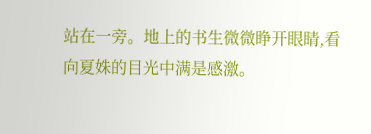站在一旁。地上的书生微微睁开眼睛,看向夏姝的目光中满是感激。